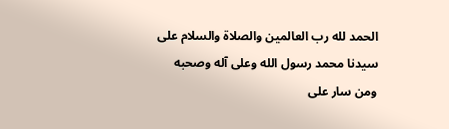الحمد لله رب العالمين والصلاة والسلام على سيدنا محمد رسول الله وعلى آله وصحبه ومن سار على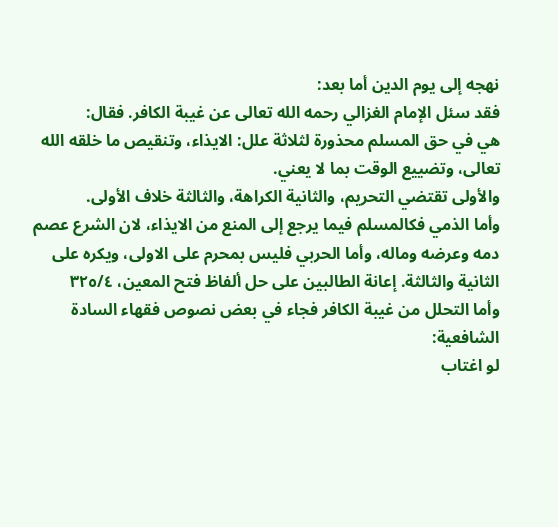نهجه إلى يوم الدين أما بعد:
فقد سئل الإمام الغزالي رحمه الله تعالى عن غيبة الكافر. فقال:
هي في حق المسلم محذورة لثلاثة علل: الايذاء، وتنقيص ما خلقه الله تعالى، وتضييع الوقت بما لا يعني.
والأولى تقتضي التحريم، والثانية الكراهة، والثالثة خلاف الأولى.
وأما الذمي فكالمسلم فيما يرجع إلى المنع من الايذاء، لان الشرع عصم دمه وعرضه وماله، وأما الحربي فليس بمحرم على الاولى، ويكره على الثانية والثالثة. إعانة الطالبين على حل ألفاظ فتح المعين، ٣٢٥/٤
وأما التحلل من غيبة الكافر فجاء في بعض نصوص فقهاء السادة الشافعية:
لو اغتاب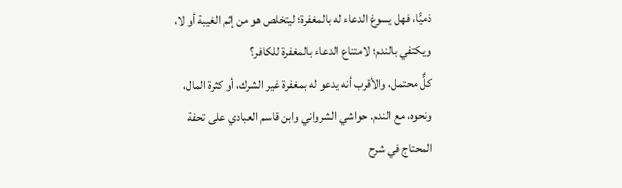ذميًّا، فهل يسوغ الدعاء له بالمغفرة؛ ليتخلص هو من إثم الغيبة أو لا، ويكتفي بالندم؛ لامتناع الدعاء بالمغفرة للكافر؟
كلٌّ محتمل، والأقرب أنه يدعو له بمغفرة غير الشرك، أو كثرة المال، ونحوه، مع الندم. حواشي الشرواني وابن قاسم العبادي على تحفة المحتاج في شرح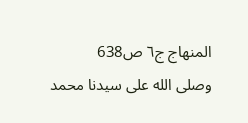المنهاج ج٦ ص638
وصلى الله على سيدنا محمد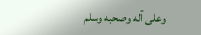وعلى آله وصحبه وسلم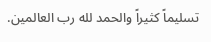تسليماً كثيراً والحمد لله رب العالمين.